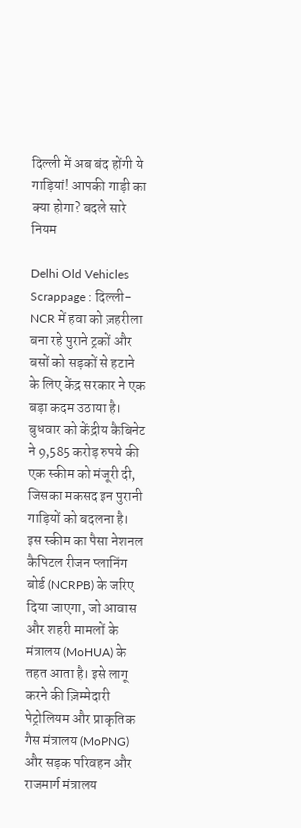दिल्ली में अब बंद होंगी ये गाड़ियां! आपकी गाड़ी का क्या होगा? बदले सारे नियम

Delhi Old Vehicles Scrappage : दिल्ली-NCR में हवा को ज़हरीला बना रहे पुराने ट्रकों और बसों को सड़कों से हटाने के लिए केंद्र सरकार ने एक बड़ा कदम उठाया है। बुधवार को केंद्रीय कैबिनेट ने 9,585 करोड़ रुपये की एक स्कीम को मंजूरी दी, जिसका मकसद इन पुरानी गाड़ियों को बदलना है।
इस स्कीम का पैसा नेशनल कैपिटल रीजन प्लानिंग बोर्ड (NCRPB) के जरिए दिया जाएगा, जो आवास और शहरी मामलों के मंत्रालय (MoHUA) के तहत आता है। इसे लागू करने की ज़िम्मेदारी पेट्रोलियम और प्राकृतिक गैस मंत्रालय (MoPNG) और सड़क परिवहन और राजमार्ग मंत्रालय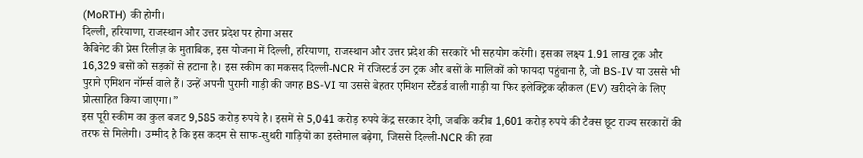(MoRTH) की होगी।
दिल्ली, हरियाणा, राजस्थान और उत्तर प्रदेश पर होगा असर
कैबिनेट की प्रेस रिलीज़ के मुताबिक, इस योजना में दिल्ली, हरियाणा, राजस्थान और उत्तर प्रदेश की सरकारें भी सहयोग करेंगी। इसका लक्ष्य 1.91 लाख ट्रक और 16,329 बसों को सड़कों से हटाना है। इस स्कीम का मकसद दिल्ली-NCR में रजिस्टर्ड उन ट्रक और बसों के मालिकों को फायदा पहुंचाना है, जो BS-IV या उससे भी पुराने एमिशन नॉर्म्स वाले हैं। उन्हें अपनी पुरानी गाड़ी की जगह BS-VI या उससे बेहतर एमिशन स्टैंडर्ड वाली गाड़ी या फिर इलेक्ट्रिक व्हीकल (EV) खरीदने के लिए प्रोत्साहित किया जाएगा।”
इस पूरी स्कीम का कुल बजट 9,585 करोड़ रुपये है। इसमें से 5,041 करोड़ रुपये केंद्र सरकार देगी, जबकि करीब 1,601 करोड़ रुपये की टैक्स छूट राज्य सरकारों की तरफ से मिलेगी। उम्मीद है कि इस कदम से साफ-सुथरी गाड़ियों का इस्तेमाल बढ़ेगा, जिससे दिल्ली-NCR की हवा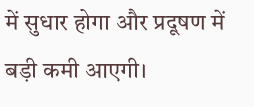में सुधार होगा और प्रदूषण में बड़ी कमी आएगी।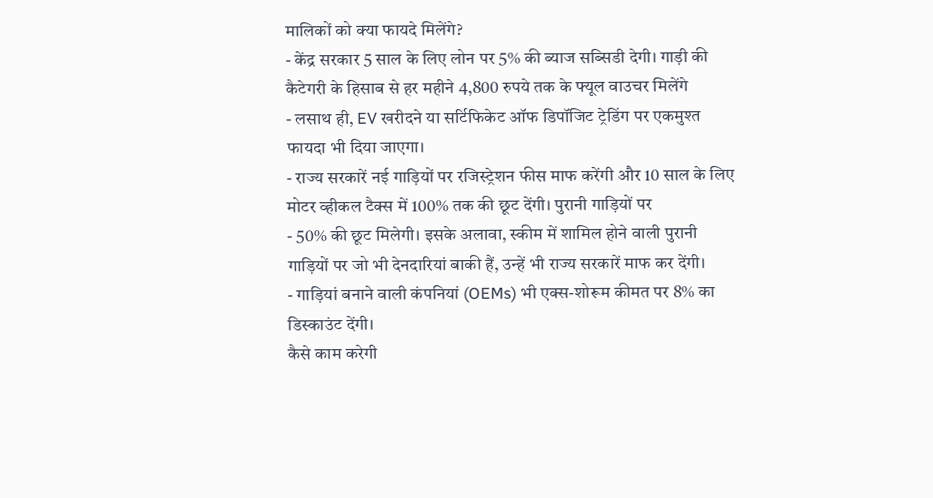मालिकों को क्या फायदे मिलेंगे?
- केंद्र सरकार 5 साल के लिए लोन पर 5% की ब्याज सब्सिडी देगी। गाड़ी की कैटेगरी के हिसाब से हर महीने 4,800 रुपये तक के फ्यूल वाउचर मिलेंगे
- लसाथ ही, EV खरीदने या सर्टिफिकेट ऑफ डिपॉजिट ट्रेडिंग पर एकमुश्त फायदा भी दिया जाएगा।
- राज्य सरकारें नई गाड़ियों पर रजिस्ट्रेशन फीस माफ करेंगी और 10 साल के लिए मोटर व्हीकल टैक्स में 100% तक की छूट देंगी। पुरानी गाड़ियों पर
- 50% की छूट मिलेगी। इसके अलावा, स्कीम में शामिल होने वाली पुरानी गाड़ियों पर जो भी देनदारियां बाकी हैं, उन्हें भी राज्य सरकारें माफ कर देंगी।
- गाड़ियां बनाने वाली कंपनियां (OEMs) भी एक्स-शोरूम कीमत पर 8% का डिस्काउंट देंगी।
कैसे काम करेगी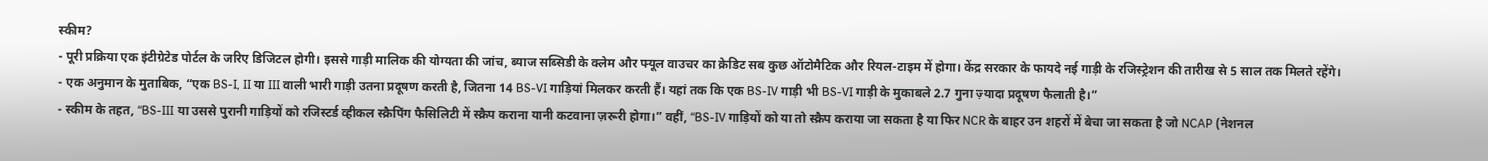स्कीम?
- पूरी प्रक्रिया एक इंटीग्रेटेड पोर्टल के जरिए डिजिटल होगी। इससे गाड़ी मालिक की योग्यता की जांच, ब्याज सब्सिडी के क्लेम और फ्यूल वाउचर का क्रेडिट सब कुछ ऑटोमैटिक और रियल-टाइम में होगा। केंद्र सरकार के फायदे नई गाड़ी के रजिस्ट्रेशन की तारीख से 5 साल तक मिलते रहेंगे।
- एक अनुमान के मुताबिक, “एक BS-I, II या III वाली भारी गाड़ी उतना प्रदूषण करती है, जितना 14 BS-VI गाड़ियां मिलकर करती हैं। यहां तक कि एक BS-IV गाड़ी भी BS-VI गाड़ी के मुकाबले 2.7 गुना ज़्यादा प्रदूषण फैलाती है।”
- स्कीम के तहत, “BS-III या उससे पुरानी गाड़ियों को रजिस्टर्ड व्हीकल स्क्रैपिंग फैसिलिटी में स्क्रैप कराना यानी कटवाना ज़रूरी होगा।” वहीं, “BS-IV गाड़ियों को या तो स्क्रैप कराया जा सकता है या फिर NCR के बाहर उन शहरों में बेचा जा सकता है जो NCAP (नेशनल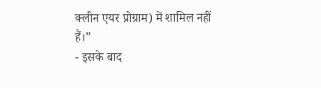क्लीन एयर प्रोग्राम) में शामिल नहीं हैं।”
- इसके बाद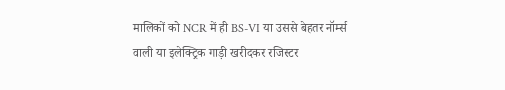मालिकों को NCR में ही BS-VI या उससे बेहतर नॉर्म्स वाली या इलेक्ट्रिक गाड़ी खरीदकर रजिस्टर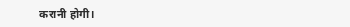करानी होगी।